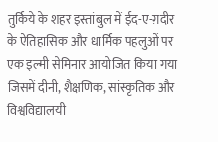तुर्किये के शहर इस्तांबुल में ईद-ए-ग़दीर के ऐतिहासिक और धार्मिक पहलुओं पर एक इल्मी सेमिनार आयोजित किया गया जिसमें दीनी, शैक्षणिक, सांस्कृतिक और विश्वविद्यालयी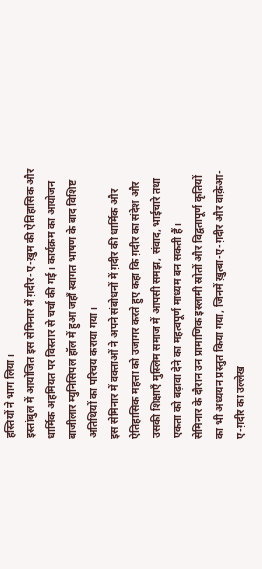हस्तियों ने भाग लिया।
इस्तांबुल में आयोजित इस सेमिनार में ग़दीर-ए-ख़ुम की ऐतिहासिक और धार्मिक अहमियत पर विस्तार से चर्चा की गई। कार्यक्रम का आयोजन बाजीलार म्युनिसिपल हॉल में हुआ जहाँ स्वागत भाषण के बाद विशिष्ट अतिथियों का परिचय कराया गया।
इस सेमिनार में वक्ताओं ने अपने संबोधनों में ग़दीर की धार्मिक और ऐतिहासिक महत्ता को उजागर करते हुए कहा कि ग़दीर का संदेश और उसकी शिक्षाएँ मुस्लिम समाज में आपसी समझ, संवाद, भाईचारे तथा एकता को बढ़ावा देने का महत्वपूर्ण माध्यम बन सकती हैं।
सेमिनार के दौरान उन प्रामाणिक इस्लामी स्रोतों और विद्वतापूर्ण कृतियों का भी अध्ययन प्रस्तुत किया गया, जिनमें ख़ुत्बा-ए-ग़दीर और वाक़ेआ-ए-ग़दीर का उल्लेख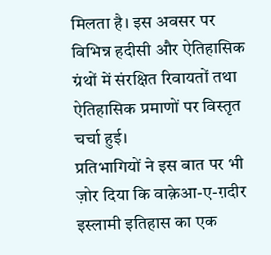मिलता है। इस अवसर पर विभिन्न हदीसी और ऐतिहासिक ग्रंथों में संरक्षित रिवायतों तथा ऐतिहासिक प्रमाणों पर विस्तृत चर्चा हुई।
प्रतिभागियों ने इस बात पर भी ज़ोर दिया कि वाक़ेआ-ए-ग़दीर इस्लामी इतिहास का एक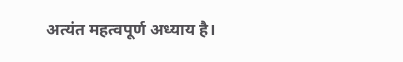अत्यंत महत्वपूर्ण अध्याय है।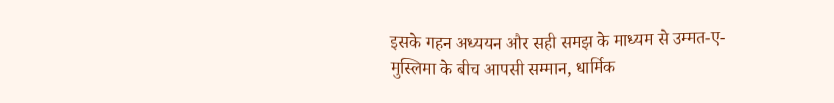इसके गहन अध्ययन और सही समझ के माध्यम से उम्मत-ए-मुस्लिमा के बीच आपसी सम्मान, धार्मिक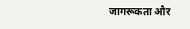जागरूकता और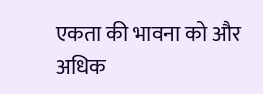एकता की भावना को और अधिक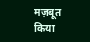मज़बूत किया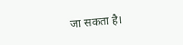जा सकता है।